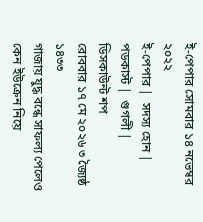ই-পেপার সোমবার ১৪ নভেম্বর ২০২২
ই-পেপার |  সদস্য হোন |  পডকাস্ট |  গুগলী |  ডিসকাউন্ট শপ
রোববার ১৭ মে ২০২৬ ৩ জ্যৈষ্ঠ ১৪৩৩
গাজায় যুদ্ধ বন্ধে সাফল্য পেলেও কেন ইউক্রেন নিয়ে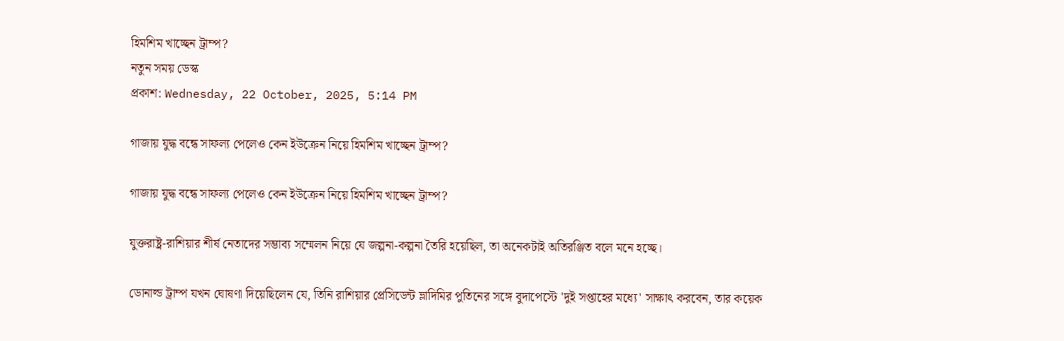হিমশিম খাচ্ছেন ট্রাম্প?
নতুন সময় ডেস্ক
প্রকাশ: Wednesday, 22 October, 2025, 5:14 PM

গাজায় যুদ্ধ বন্ধে সাফল্য পেলেও কেন ইউক্রেন নিয়ে হিমশিম খাচ্ছেন ট্রাম্প?

গাজায় যুদ্ধ বন্ধে সাফল্য পেলেও কেন ইউক্রেন নিয়ে হিমশিম খাচ্ছেন ট্রাম্প?

যুক্তরাষ্ট্র-রাশিয়ার শীর্ষ নেতাদের সম্ভাব্য সম্মেলন নিয়ে যে জল্পনা-কল্পনা তৈরি হয়েছিল, তা অনেকটাই অতিরঞ্জিত বলে মনে হচ্ছে।

ডোনাল্ড ট্রাম্প যখন ঘোষণা দিয়েছিলেন যে, তিনি রাশিয়ার প্রেসিডেন্ট ভ্লাদিমির পুতিনের সঙ্গে বুদাপেস্টে 'দুই সপ্তাহের মধ্যে' সাক্ষাৎ করবেন, তার কয়েক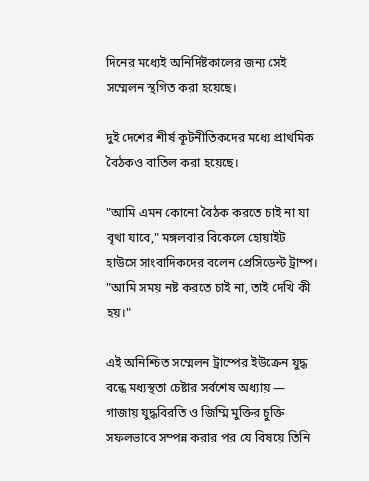দিনের মধ্যেই অনির্দিষ্টকালের জন্য সেই সম্মেলন স্থগিত করা হয়েছে।

দুই দেশের শীর্ষ কূটনীতিকদের মধ্যে প্রাথমিক বৈঠকও বাতিল করা হয়েছে।

"আমি এমন কোনো বৈঠক করতে চাই না যা বৃথা যাবে," মঙ্গলবার বিকেলে হোয়াইট হাউসে সাংবাদিকদের বলেন প্রেসিডেন্ট ট্রাম্প। "আমি সময় নষ্ট করতে চাই না, তাই দেখি কী হয়।"

এই অনিশ্চিত সম্মেলন ট্রাম্পের ইউক্রেন যুদ্ধ বন্ধে মধ্যস্থতা চেষ্টার সর্বশেষ অধ্যায় — গাজায় যুদ্ধবিরতি ও জিম্মি মুক্তির চুক্তি সফলভাবে সম্পন্ন করার পর যে বিষয়ে তিনি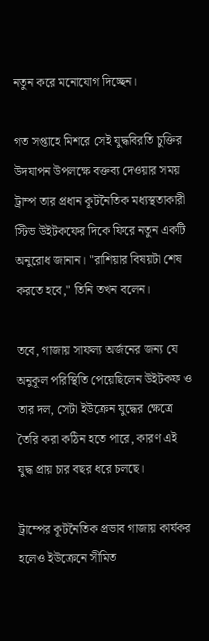নতুন করে মনোযোগ দিচ্ছেন।

গত সপ্তাহে মিশরে সেই যুদ্ধবিরতি চুক্তির উদযাপন উপলক্ষে বক্তব্য দেওয়ার সময় ট্রাম্প তার প্রধান কূটনৈতিক মধ্যস্থতাকারী স্টিভ উইটকফের দিকে ফিরে নতুন একটি অনুরোধ জানান। "রাশিয়ার বিষয়টা শেষ করতে হবে," তিনি তখন বলেন।

তবে, গাজায় সাফল্য অর্জনের জন্য যে অনুকূল পরিস্থিতি পেয়েছিলেন উইটকফ ও তার দল, সেটা ইউক্রেন যুদ্ধের ক্ষেত্রে তৈরি করা কঠিন হতে পারে, কারণ এই যুদ্ধ প্রায় চার বছর ধরে চলছে।

ট্রাম্পের কূটনৈতিক প্রভাব গাজায় কার্যকর হলেও ইউক্রেনে সীমিত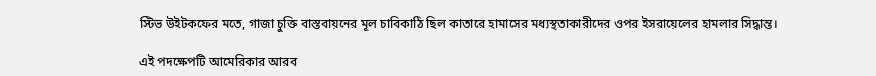স্টিভ উইটকফের মতে, গাজা চুক্তি বাস্তবায়নের মূল চাবিকাঠি ছিল কাতারে হামাসের মধ্যস্থতাকারীদের ওপর ইসরায়েলের হামলার সিদ্ধান্ত।

এই পদক্ষেপটি আমেরিকার আরব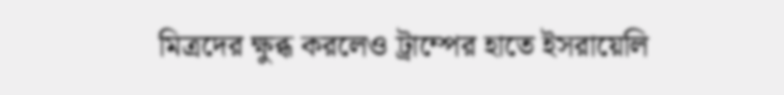মিত্রদের ক্ষুব্ধ করলেও ট্রাম্পের হাতে ইসরায়েলি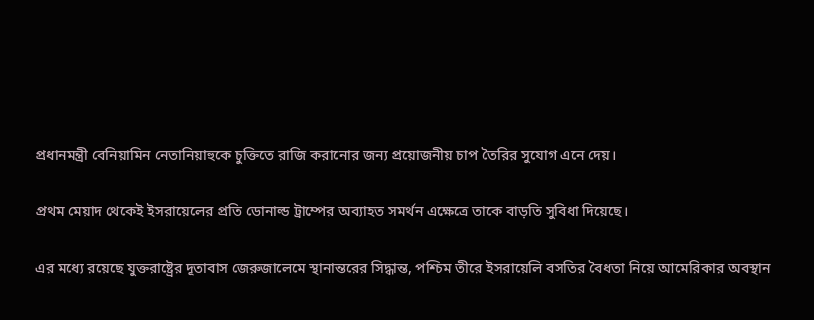প্রধানমন্ত্রী বেনিয়ামিন নেতানিয়াহুকে চুক্তিতে রাজি করানোর জন্য প্রয়োজনীয় চাপ তৈরির সুযোগ এনে দেয়।

প্রথম মেয়াদ থেকেই ইসরায়েলের প্রতি ডোনাল্ড ট্রাম্পের অব্যাহত সমর্থন এক্ষেত্রে তাকে বাড়তি সুবিধা দিয়েছে।

এর মধ্যে রয়েছে যুক্তরাষ্ট্রের দূতাবাস জেরুজালেমে স্থানান্তরের সিদ্ধান্ত, পশ্চিম তীরে ইসরায়েলি বসতির বৈধতা নিয়ে আমেরিকার অবস্থান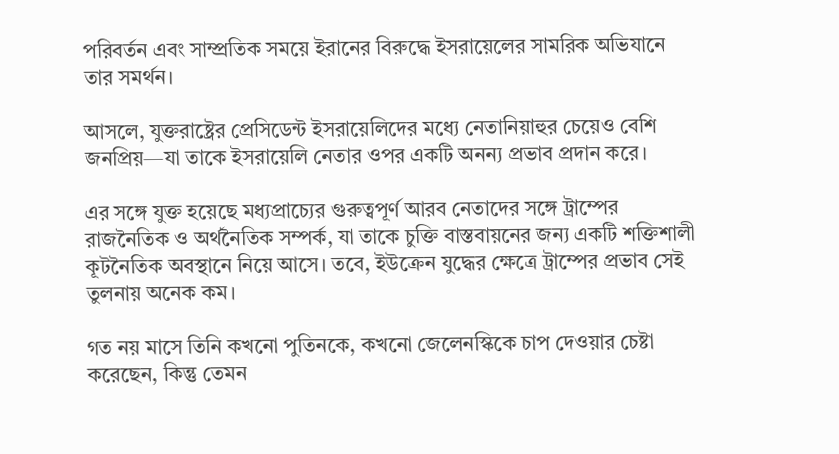পরিবর্তন এবং সাম্প্রতিক সময়ে ইরানের বিরুদ্ধে ইসরায়েলের সামরিক অভিযানে তার সমর্থন।

আসলে, যুক্তরাষ্ট্রের প্রেসিডেন্ট ইসরায়েলিদের মধ্যে নেতানিয়াহুর চেয়েও বেশি জনপ্রিয়—যা তাকে ইসরায়েলি নেতার ওপর একটি অনন্য প্রভাব প্রদান করে।

এর সঙ্গে যুক্ত হয়েছে মধ্যপ্রাচ্যের গুরুত্বপূর্ণ আরব নেতাদের সঙ্গে ট্রাম্পের রাজনৈতিক ও অর্থনৈতিক সম্পর্ক, যা তাকে চুক্তি বাস্তবায়নের জন্য একটি শক্তিশালী কূটনৈতিক অবস্থানে নিয়ে আসে। তবে, ইউক্রেন যুদ্ধের ক্ষেত্রে ট্রাম্পের প্রভাব সেই তুলনায় অনেক কম।

গত নয় মাসে তিনি কখনো পুতিনকে, কখনো জেলেনস্কিকে চাপ দেওয়ার চেষ্টা করেছেন, কিন্তু তেমন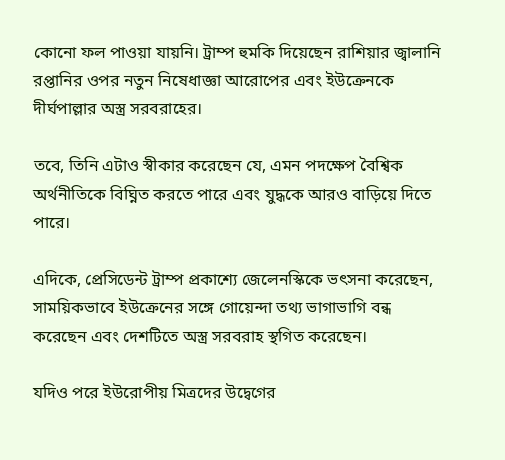কোনো ফল পাওয়া যায়নি। ট্রাম্প হুমকি দিয়েছেন রাশিয়ার জ্বালানি রপ্তানির ওপর নতুন নিষেধাজ্ঞা আরোপের এবং ইউক্রেনকে দীর্ঘপাল্লার অস্ত্র সরবরাহের।

তবে, তিনি এটাও স্বীকার করেছেন যে, এমন পদক্ষেপ বৈশ্বিক অর্থনীতিকে বিঘ্নিত করতে পারে এবং যুদ্ধকে আরও বাড়িয়ে দিতে পারে।

এদিকে, প্রেসিডেন্ট ট্রাম্প প্রকাশ্যে জেলেনস্কিকে ভৎসনা করেছেন, সাময়িকভাবে ইউক্রেনের সঙ্গে গোয়েন্দা তথ্য ভাগাভাগি বন্ধ করেছেন এবং দেশটিতে অস্ত্র সরবরাহ স্থগিত করেছেন।

যদিও পরে ইউরোপীয় মিত্রদের উদ্বেগের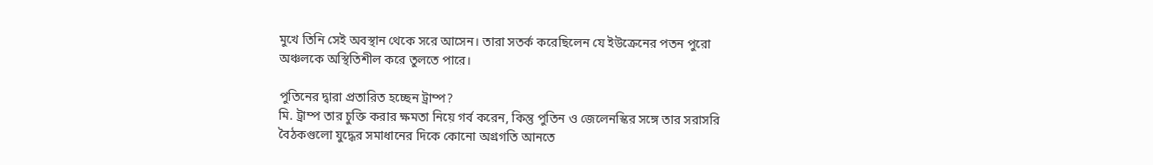মুখে তিনি সেই অবস্থান থেকে সরে আসেন। তারা সতর্ক করেছিলেন যে ইউক্রেনের পতন পুরো অঞ্চলকে অস্থিতিশীল করে তুলতে পারে।

পুতিনের দ্বারা প্রতারিত হচ্ছেন ট্রাম্প?
মি. ট্রাম্প তার চুক্তি করার ক্ষমতা নিয়ে গর্ব করেন, কিন্তু পুতিন ও জেলেনস্কির সঙ্গে তার সরাসরি বৈঠকগুলো যুদ্ধের সমাধানের দিকে কোনো অগ্রগতি আনতে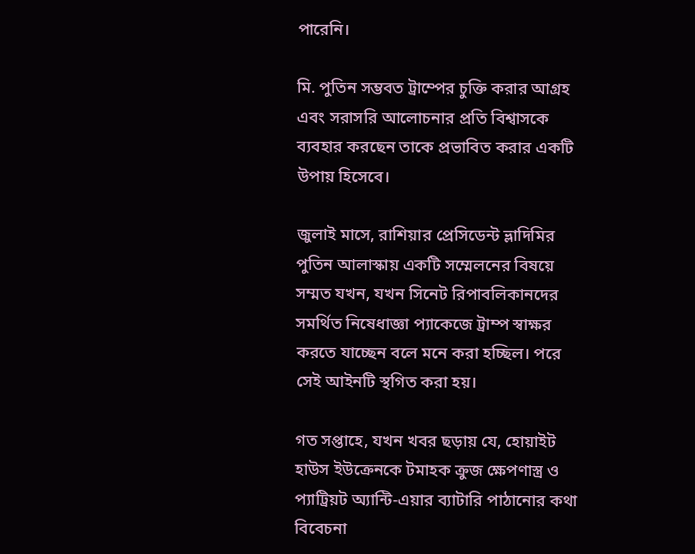পারেনি।

মি. পুতিন সম্ভবত ট্রাম্পের চুক্তি করার আগ্রহ এবং সরাসরি আলোচনার প্রতি বিশ্বাসকে ব্যবহার করছেন তাকে প্রভাবিত করার একটি উপায় হিসেবে।

জুলাই মাসে, রাশিয়ার প্রেসিডেন্ট ভ্লাদিমির পুতিন আলাস্কায় একটি সম্মেলনের বিষয়ে সম্মত যখন, যখন সিনেট রিপাবলিকানদের সমর্থিত নিষেধাজ্ঞা প্যাকেজে ট্রাম্প স্বাক্ষর করতে যাচ্ছেন বলে মনে করা হচ্ছিল। পরে সেই আইনটি স্থগিত করা হয়।

গত সপ্তাহে, যখন খবর ছড়ায় যে, হোয়াইট হাউস ইউক্রেনকে টমাহক ক্রুজ ক্ষেপণাস্ত্র ও প্যাট্রিয়ট অ্যান্টি-এয়ার ব্যাটারি পাঠানোর কথা বিবেচনা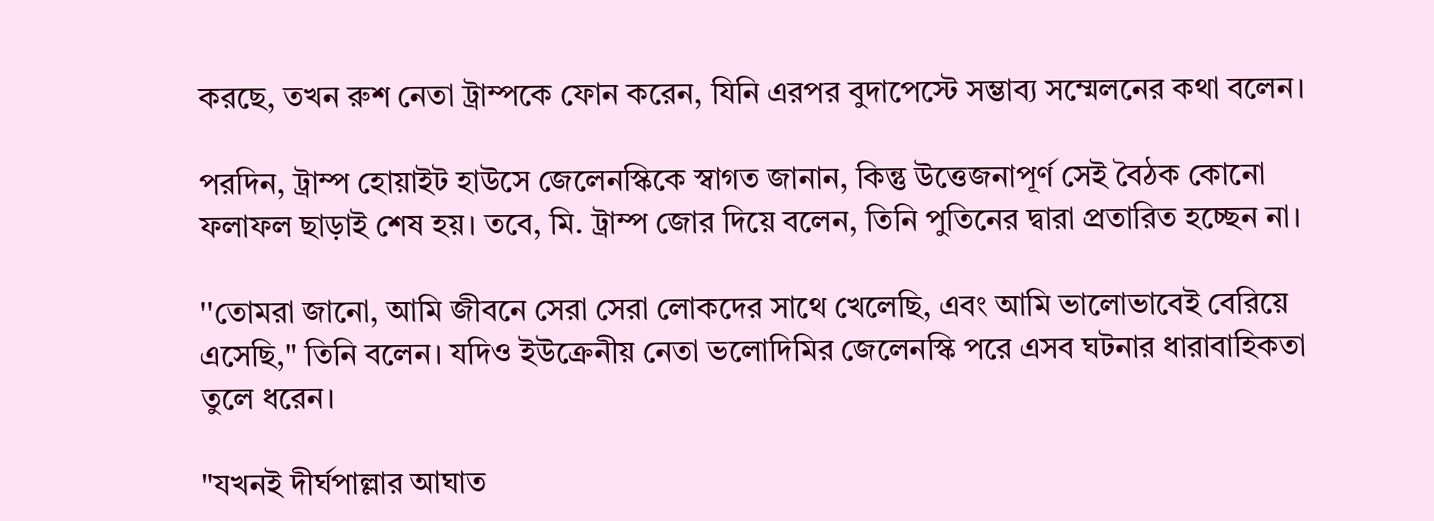করছে, তখন রুশ নেতা ট্রাম্পকে ফোন করেন, যিনি এরপর বুদাপেস্টে সম্ভাব্য সম্মেলনের কথা বলেন।

পরদিন, ট্রাম্প হোয়াইট হাউসে জেলেনস্কিকে স্বাগত জানান, কিন্তু উত্তেজনাপূর্ণ সেই বৈঠক কোনো ফলাফল ছাড়াই শেষ হয়। তবে, মি. ট্রাম্প জোর দিয়ে বলেন, তিনি পুতিনের দ্বারা প্রতারিত হচ্ছেন না।

''তোমরা জানো, আমি জীবনে সেরা সেরা লোকদের সাথে খেলেছি, এবং আমি ভালোভাবেই বেরিয়ে এসেছি," তিনি বলেন। যদিও ইউক্রেনীয় নেতা ভলোদিমির জেলেনস্কি পরে এসব ঘটনার ধারাবাহিকতা তুলে ধরেন।

"যখনই দীর্ঘপাল্লার আঘাত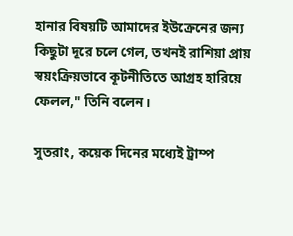হানার বিষয়টি আমাদের ইউক্রেনের জন্য কিছুটা দূরে চলে গেল, তখনই রাশিয়া প্রায় স্বয়ংক্রিয়ভাবে কূটনীতিতে আগ্রহ হারিয়ে ফেলল," তিনি বলেন।

সুতরাং, কয়েক দিনের মধ্যেই ট্রাম্প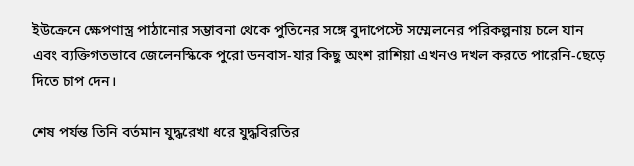ইউক্রেনে ক্ষেপণাস্ত্র পাঠানোর সম্ভাবনা থেকে পুতিনের সঙ্গে বুদাপেস্টে সম্মেলনের পরিকল্পনায় চলে যান এবং ব্যক্তিগতভাবে জেলেনস্কিকে পুরো ডনবাস-যার কিছু অংশ রাশিয়া এখনও দখল করতে পারেনি-ছেড়ে দিতে চাপ দেন।

শেষ পর্যন্ত তিনি বর্তমান যুদ্ধরেখা ধরে যুদ্ধবিরতির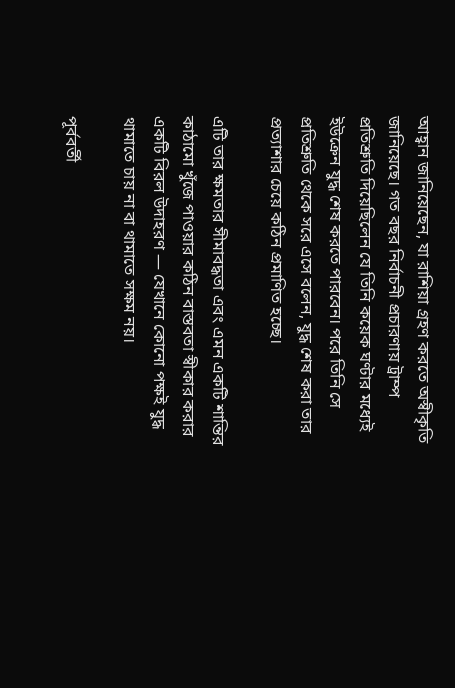আহ্বান জানিয়েছেন, যা রাশিয়া গ্রহণ করতে অস্বীকৃতি জানিয়েছে। গত বছর নির্বাচনী প্রচারণায় ট্রাম্প প্রতিশ্রুতি দিয়েছিলেন যে তিনি কয়েক ঘণ্টার মধ্যেই ইউক্রেন যুদ্ধ শেষ করতে পারবেন। পরে তিনি সে প্রতিশ্রুতি থেকে সরে এসে বলেন, যুদ্ধ শেষ করা তার প্রত্যাশার চেয়ে কঠিন প্রমাণিত হচ্ছে।

এটি তার ক্ষমতার সীমাবদ্ধতা এবং এমন একটি শান্তির কাঠামো খুঁজে পাওয়ার কঠিন বাস্তবতা স্বীকার করার একটি বিরল উদাহরণ — যেখানে কোনো পক্ষই যুদ্ধ থামাতে চায় না বা থামাতে সক্ষম নয়।

পূর্ববর্তী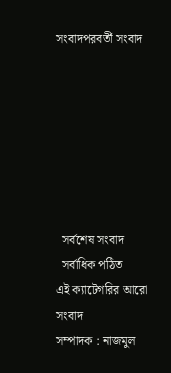সংবাদপরবর্তী সংবাদ







  সর্বশেষ সংবাদ
  সর্বাধিক পঠিত
এই ক্যাটেগরির আরো সংবাদ
সম্পাদক : নাজমুল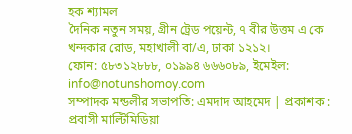হক শ্যামল
দৈনিক নতুন সময়, গ্রীন ট্রেড পয়েন্ট, ৭ বীর উত্তম এ কে খন্দকার রোড, মহাখালী বা/এ, ঢাকা ১২১২।
ফোন: ৫৮৩১২৮৮৮, ০১৯৯৪ ৬৬৬০৮৯, ইমেইল: info@notunshomoy.com
সম্পাদক মন্ডলীর সভাপতি: এমদাদ আহমেদ | প্রকাশক : প্রবাসী মাল্টিমিডিয়া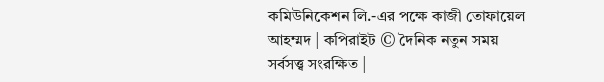কমিউনিকেশন লি.-এর পক্ষে কাজী তোফায়েল আহম্মদ | কপিরাইট © দৈনিক নতুন সময় সর্বসত্ত্ব সংরক্ষিত |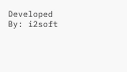Developed By: i2soft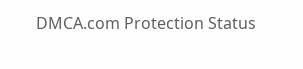DMCA.com Protection Status